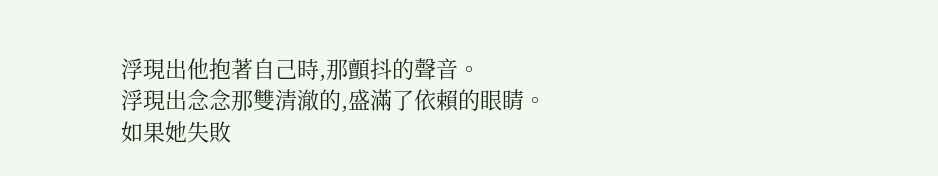浮現出他抱著自己時,那顫抖的聲音。
浮現出念念那雙清澈的,盛滿了依賴的眼睛。
如果她失敗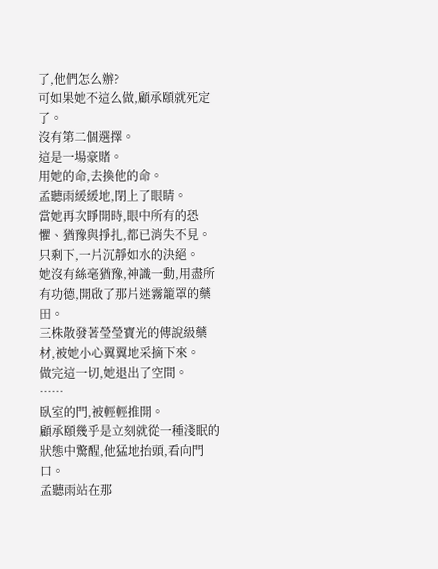了,他們怎么辦?
可如果她不這么做,顧承頤就死定了。
沒有第二個選擇。
這是一場豪賭。
用她的命,去換他的命。
孟聽雨緩緩地,閉上了眼睛。
當她再次睜開時,眼中所有的恐懼、猶豫與掙扎,都已消失不見。
只剩下,一片沉靜如水的決絕。
她沒有絲毫猶豫,神識一動,用盡所有功德,開啟了那片迷霧籠罩的藥田。
三株散發著瑩瑩寶光的傳說級藥材,被她小心翼翼地采摘下來。
做完這一切,她退出了空間。
……
臥室的門,被輕輕推開。
顧承頤幾乎是立刻就從一種淺眠的狀態中驚醒,他猛地抬頭,看向門口。
孟聽雨站在那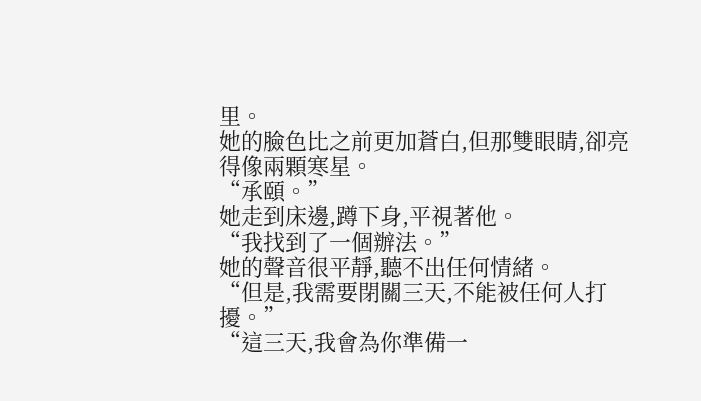里。
她的臉色比之前更加蒼白,但那雙眼睛,卻亮得像兩顆寒星。
“承頤。”
她走到床邊,蹲下身,平視著他。
“我找到了一個辦法。”
她的聲音很平靜,聽不出任何情緒。
“但是,我需要閉關三天,不能被任何人打擾。”
“這三天,我會為你準備一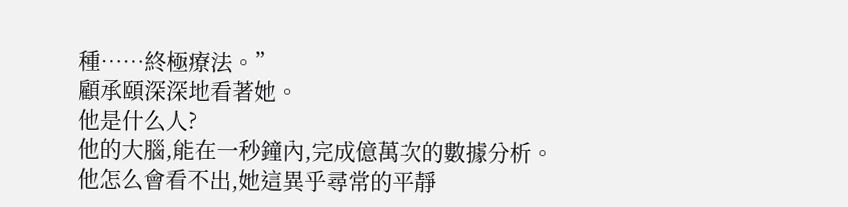種……終極療法。”
顧承頤深深地看著她。
他是什么人?
他的大腦,能在一秒鐘內,完成億萬次的數據分析。
他怎么會看不出,她這異乎尋常的平靜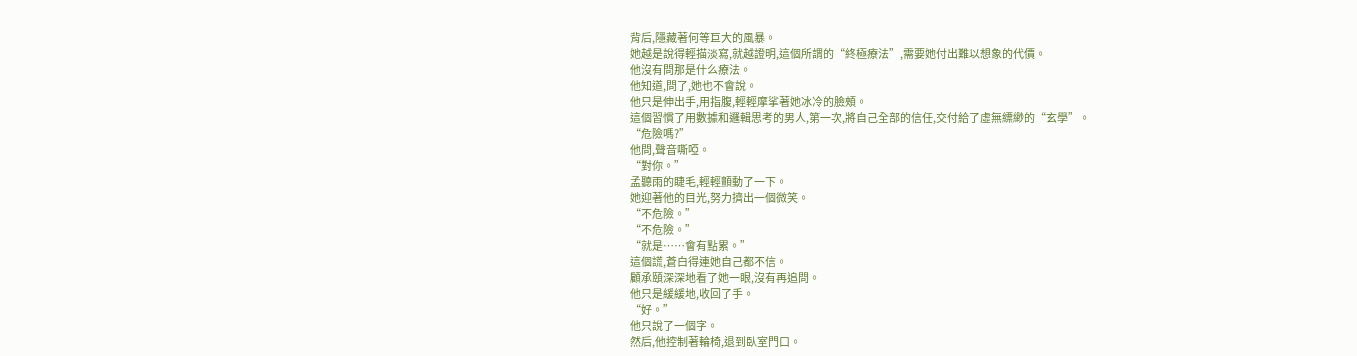背后,隱藏著何等巨大的風暴。
她越是說得輕描淡寫,就越證明,這個所謂的“終極療法”,需要她付出難以想象的代價。
他沒有問那是什么療法。
他知道,問了,她也不會說。
他只是伸出手,用指腹,輕輕摩挲著她冰冷的臉頰。
這個習慣了用數據和邏輯思考的男人,第一次,將自己全部的信任,交付給了虛無縹緲的“玄學”。
“危險嗎?”
他問,聲音嘶啞。
“對你。”
孟聽雨的睫毛,輕輕顫動了一下。
她迎著他的目光,努力擠出一個微笑。
“不危險。”
“不危險。”
“就是……會有點累。”
這個謊,蒼白得連她自己都不信。
顧承頤深深地看了她一眼,沒有再追問。
他只是緩緩地,收回了手。
“好。”
他只說了一個字。
然后,他控制著輪椅,退到臥室門口。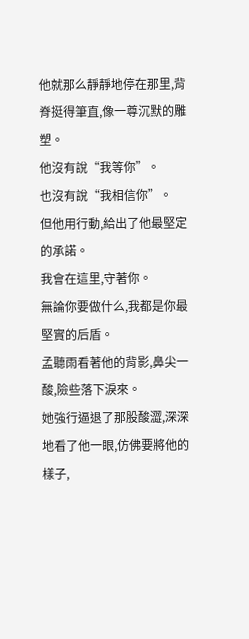他就那么靜靜地停在那里,背脊挺得筆直,像一尊沉默的雕塑。
他沒有說“我等你”。
也沒有說“我相信你”。
但他用行動,給出了他最堅定的承諾。
我會在這里,守著你。
無論你要做什么,我都是你最堅實的后盾。
孟聽雨看著他的背影,鼻尖一酸,險些落下淚來。
她強行逼退了那股酸澀,深深地看了他一眼,仿佛要將他的樣子,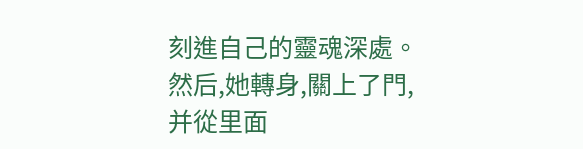刻進自己的靈魂深處。
然后,她轉身,關上了門,并從里面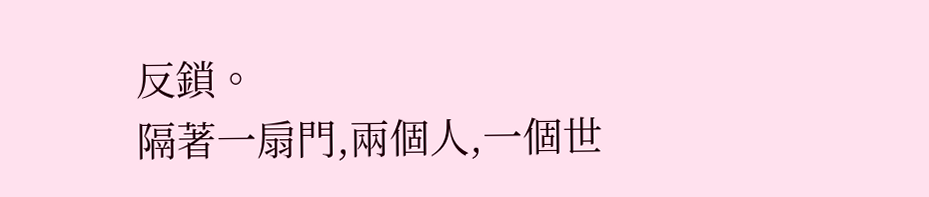反鎖。
隔著一扇門,兩個人,一個世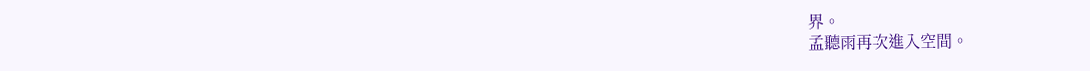界。
孟聽雨再次進入空間。